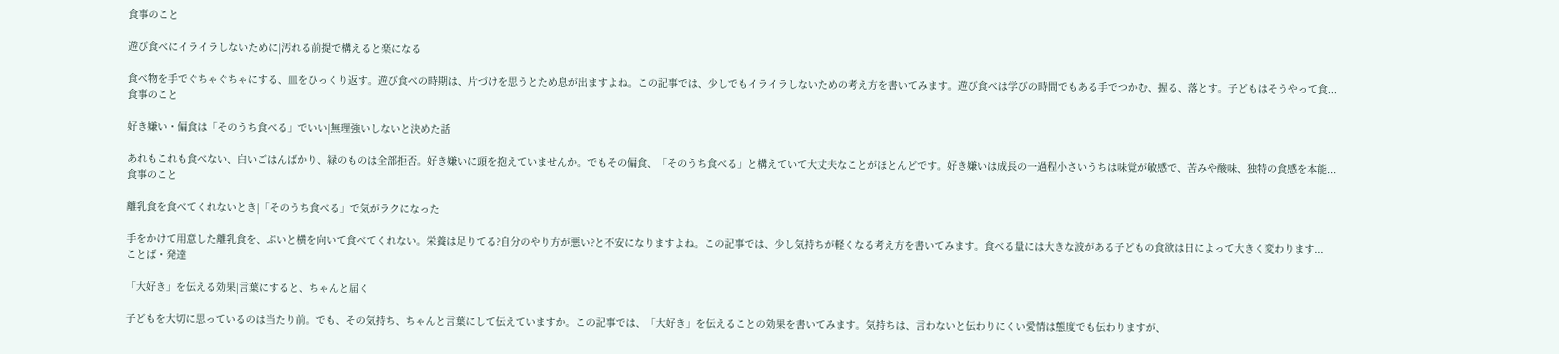食事のこと

遊び食べにイライラしないために|汚れる前提で構えると楽になる

食べ物を手でぐちゃぐちゃにする、皿をひっくり返す。遊び食べの時期は、片づけを思うとため息が出ますよね。この記事では、少しでもイライラしないための考え方を書いてみます。遊び食べは学びの時間でもある手でつかむ、握る、落とす。子どもはそうやって食...
食事のこと

好き嫌い・偏食は「そのうち食べる」でいい|無理強いしないと決めた話

あれもこれも食べない、白いごはんばかり、緑のものは全部拒否。好き嫌いに頭を抱えていませんか。でもその偏食、「そのうち食べる」と構えていて大丈夫なことがほとんどです。好き嫌いは成長の一過程小さいうちは味覚が敏感で、苦みや酸味、独特の食感を本能...
食事のこと

離乳食を食べてくれないとき|「そのうち食べる」で気がラクになった

手をかけて用意した離乳食を、ぷいと横を向いて食べてくれない。栄養は足りてる?自分のやり方が悪い?と不安になりますよね。この記事では、少し気持ちが軽くなる考え方を書いてみます。食べる量には大きな波がある子どもの食欲は日によって大きく変わります...
ことば・発達

「大好き」を伝える効果|言葉にすると、ちゃんと届く

子どもを大切に思っているのは当たり前。でも、その気持ち、ちゃんと言葉にして伝えていますか。この記事では、「大好き」を伝えることの効果を書いてみます。気持ちは、言わないと伝わりにくい愛情は態度でも伝わりますが、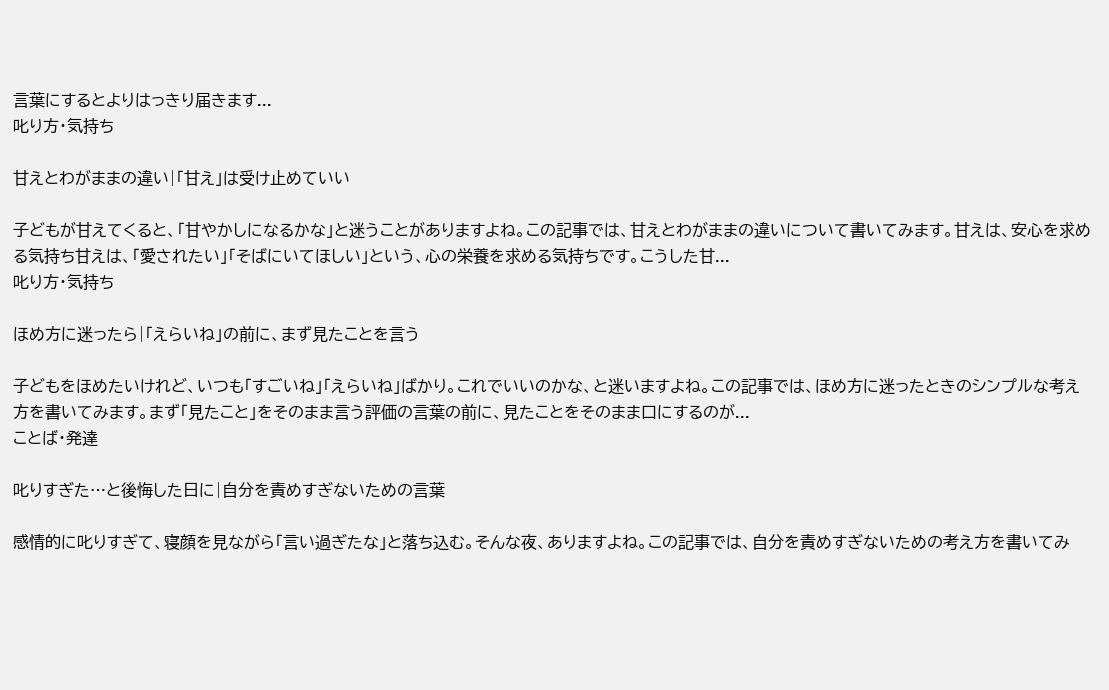言葉にするとよりはっきり届きます...
叱り方・気持ち

甘えとわがままの違い|「甘え」は受け止めていい

子どもが甘えてくると、「甘やかしになるかな」と迷うことがありますよね。この記事では、甘えとわがままの違いについて書いてみます。甘えは、安心を求める気持ち甘えは、「愛されたい」「そばにいてほしい」という、心の栄養を求める気持ちです。こうした甘...
叱り方・気持ち

ほめ方に迷ったら|「えらいね」の前に、まず見たことを言う

子どもをほめたいけれど、いつも「すごいね」「えらいね」ばかり。これでいいのかな、と迷いますよね。この記事では、ほめ方に迷ったときのシンプルな考え方を書いてみます。まず「見たこと」をそのまま言う評価の言葉の前に、見たことをそのまま口にするのが...
ことば・発達

叱りすぎた…と後悔した日に|自分を責めすぎないための言葉

感情的に叱りすぎて、寝顔を見ながら「言い過ぎたな」と落ち込む。そんな夜、ありますよね。この記事では、自分を責めすぎないための考え方を書いてみ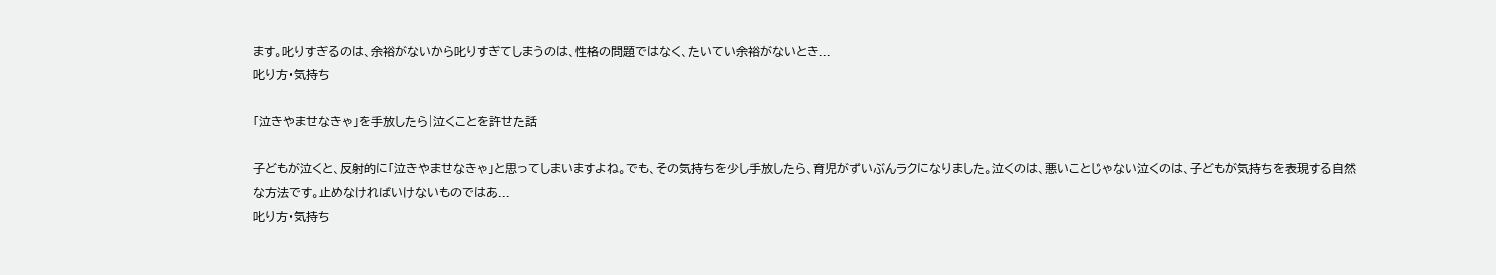ます。叱りすぎるのは、余裕がないから叱りすぎてしまうのは、性格の問題ではなく、たいてい余裕がないとき...
叱り方・気持ち

「泣きやませなきゃ」を手放したら|泣くことを許せた話

子どもが泣くと、反射的に「泣きやませなきゃ」と思ってしまいますよね。でも、その気持ちを少し手放したら、育児がずいぶんラクになりました。泣くのは、悪いことじゃない泣くのは、子どもが気持ちを表現する自然な方法です。止めなければいけないものではあ...
叱り方・気持ち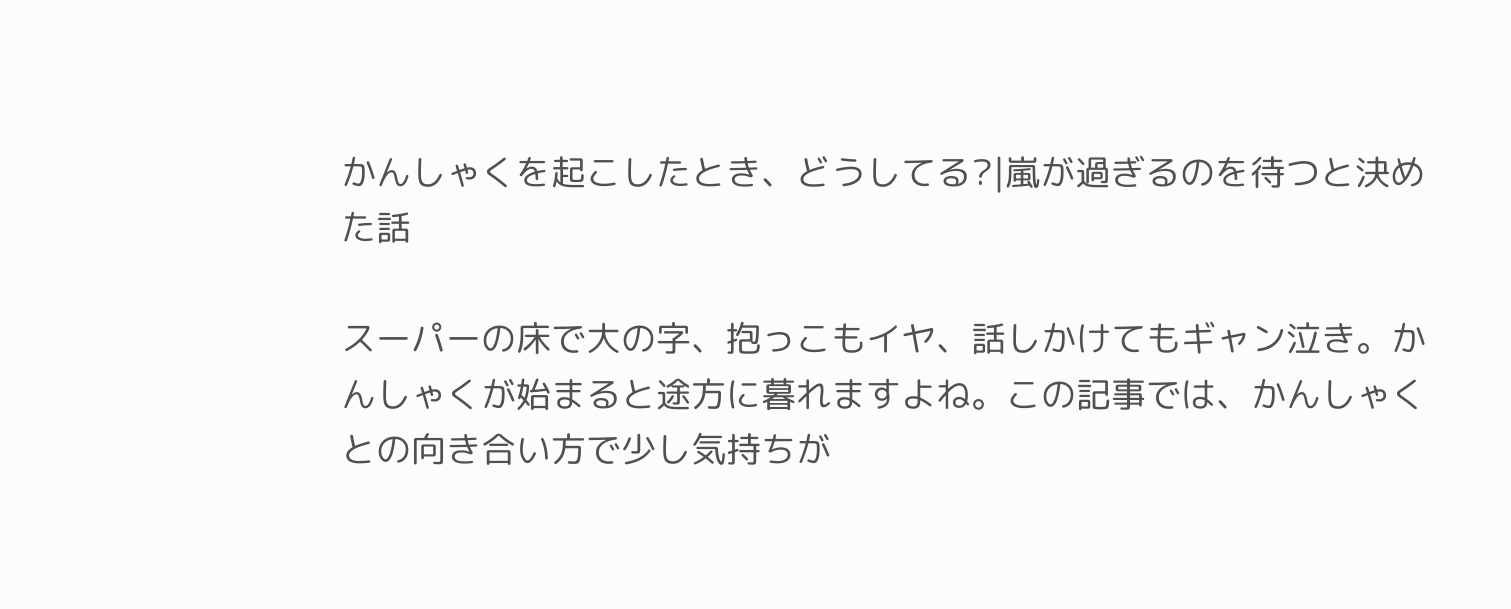かんしゃくを起こしたとき、どうしてる?|嵐が過ぎるのを待つと決めた話

スーパーの床で大の字、抱っこもイヤ、話しかけてもギャン泣き。かんしゃくが始まると途方に暮れますよね。この記事では、かんしゃくとの向き合い方で少し気持ちが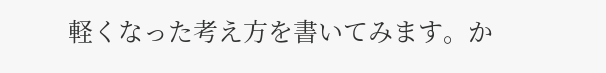軽くなった考え方を書いてみます。か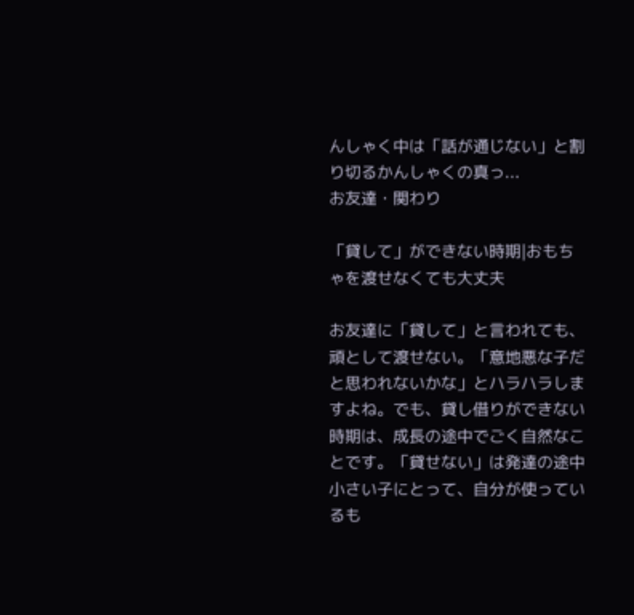んしゃく中は「話が通じない」と割り切るかんしゃくの真っ...
お友達・関わり

「貸して」ができない時期|おもちゃを渡せなくても大丈夫

お友達に「貸して」と言われても、頑として渡せない。「意地悪な子だと思われないかな」とハラハラしますよね。でも、貸し借りができない時期は、成長の途中でごく自然なことです。「貸せない」は発達の途中小さい子にとって、自分が使っているも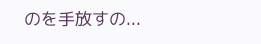のを手放すの...